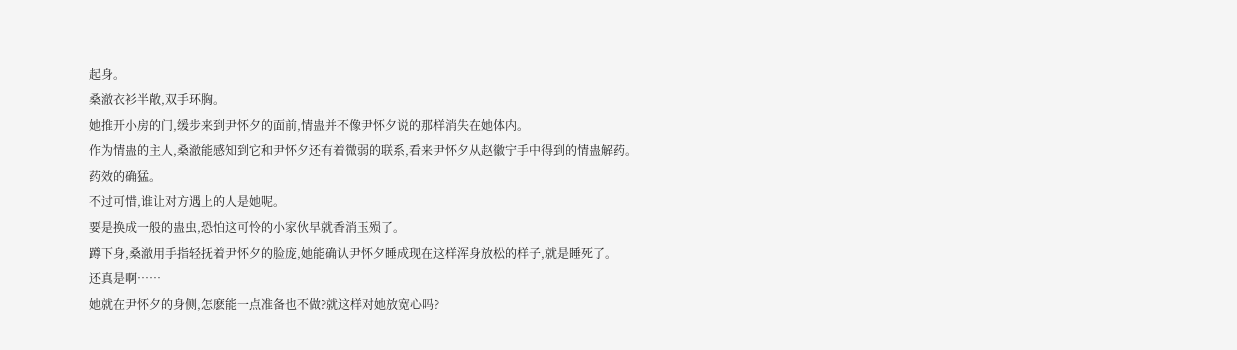起身。
桑澈衣衫半敞,双手环胸。
她推开小房的门,缓步来到尹怀夕的面前,情蛊并不像尹怀夕说的那样消失在她体内。
作为情蛊的主人,桑澈能感知到它和尹怀夕还有着微弱的联系,看来尹怀夕从赵徽宁手中得到的情蛊解药。
药效的确猛。
不过可惜,谁让对方遇上的人是她呢。
要是换成一般的蛊虫,恐怕这可怜的小家伙早就香消玉殒了。
蹲下身,桑澈用手指轻抚着尹怀夕的脸庞,她能确认尹怀夕睡成现在这样浑身放松的样子,就是睡死了。
还真是啊……
她就在尹怀夕的身侧,怎麽能一点准备也不做?就这样对她放宽心吗?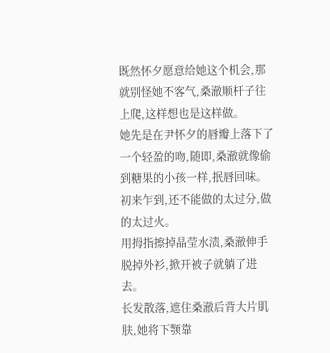既然怀夕愿意给她这个机会,那就别怪她不客气,桑澈顺杆子往上爬,这样想也是这样做。
她先是在尹怀夕的唇瓣上落下了一个轻盈的吻,随即,桑澈就像偷到糖果的小孩一样,抿唇回味。
初来乍到,还不能做的太过分,做的太过火。
用拇指擦掉晶莹水渍,桑澈伸手脱掉外衫,掀开被子就躺了进去。
长发散落,遮住桑澈后背大片肌肤,她将下颚靠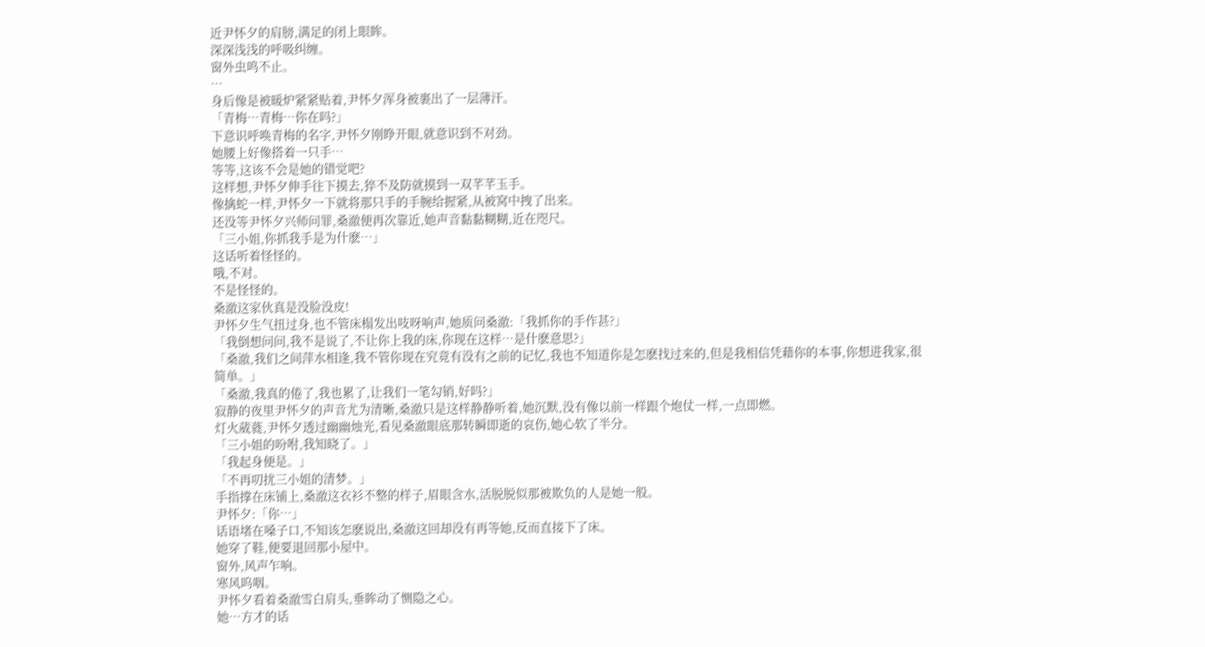近尹怀夕的肩膀,满足的闭上眼眸。
深深浅浅的呼吸纠缠。
窗外虫鸣不止。
…
身后像是被暖炉紧紧贴着,尹怀夕浑身被裹出了一层薄汗。
「青梅…青梅…你在吗?」
下意识呼唤青梅的名字,尹怀夕刚睁开眼,就意识到不对劲。
她腰上好像搭着一只手…
等等,这该不会是她的错觉吧?
这样想,尹怀夕伸手往下摸去,猝不及防就摸到一双芊芊玉手。
像擒蛇一样,尹怀夕一下就将那只手的手腕给握紧,从被窝中拽了出来。
还没等尹怀夕兴师问罪,桑澈便再次靠近,她声音黏黏糊糊,近在咫尺。
「三小姐,你抓我手是为什麽…」
这话听着怪怪的。
哦,不对。
不是怪怪的。
桑澈这家伙真是没脸没皮!
尹怀夕生气扭过身,也不管床榻发出吱呀响声,她质问桑澈:「我抓你的手作甚?」
「我倒想问问,我不是说了,不让你上我的床,你现在这样…是什麽意思?」
「桑澈,我们之间萍水相逢,我不管你现在究竟有没有之前的记忆,我也不知道你是怎麽找过来的,但是我相信凭藉你的本事,你想进我家,很简单。」
「桑澈,我真的倦了,我也累了,让我们一笔勾销,好吗?」
寂静的夜里尹怀夕的声音尤为清晰,桑澈只是这样静静听着,她沉默,没有像以前一样跟个炮仗一样,一点即燃。
灯火葳蕤,尹怀夕透过幽幽烛光,看见桑澈眼底那转瞬即逝的哀伤,她心软了半分。
「三小姐的吩咐,我知晓了。」
「我起身便是。」
「不再叨扰三小姐的清梦。」
手指撑在床铺上,桑澈这衣衫不整的样子,眉眼含水,活脱脱似那被欺负的人是她一般。
尹怀夕:「你…」
话语堵在嗓子口,不知该怎麽说出,桑澈这回却没有再等她,反而直接下了床。
她穿了鞋,便要退回那小屋中。
窗外,风声乍响。
寒风呜咽。
尹怀夕看着桑澈雪白肩头,垂眸动了恻隐之心。
她…方才的话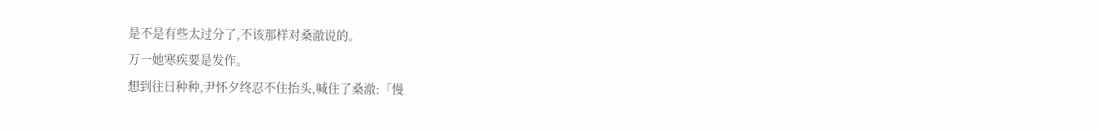是不是有些太过分了,不该那样对桑澈说的。
万一她寒疾要是发作。
想到往日种种,尹怀夕终忍不住抬头,喊住了桑澈:「慢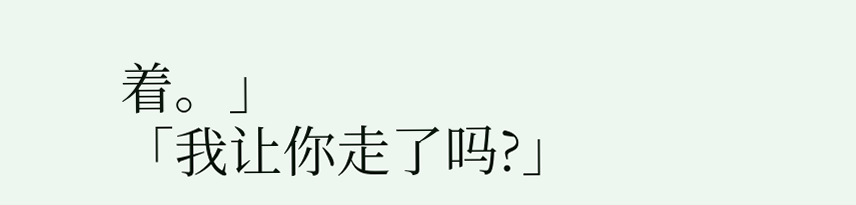着。」
「我让你走了吗?」